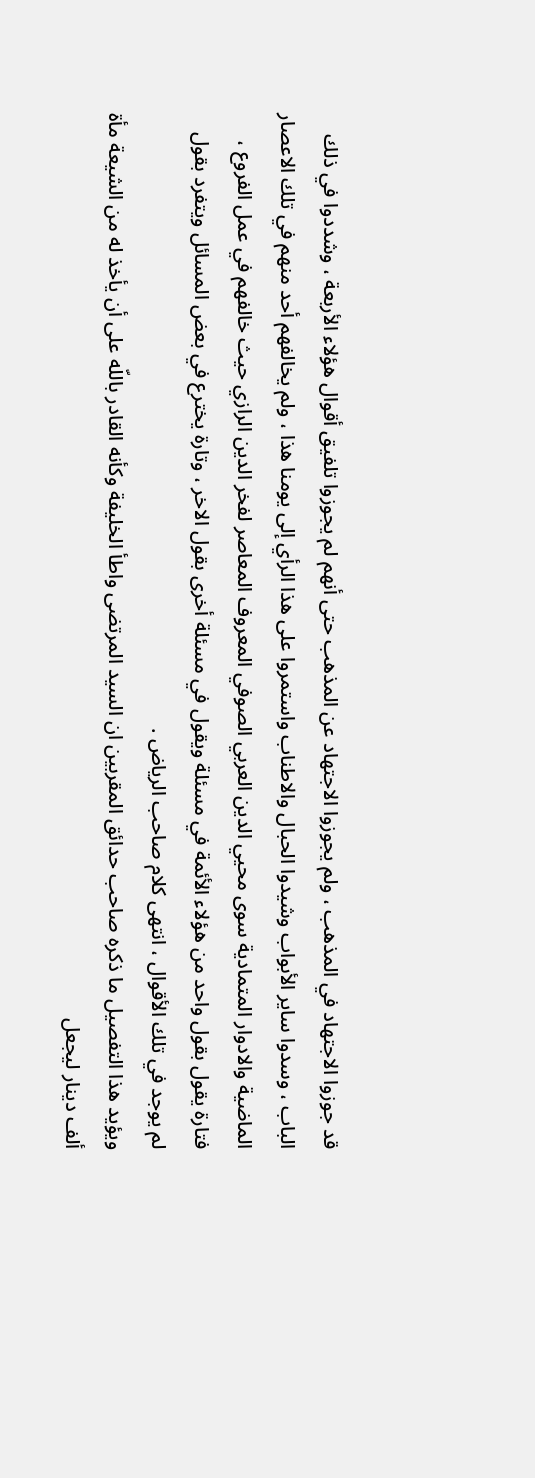قد جوزوا الاجتهاد في المذهب ، ولم يجوزوا الاجتهاد عن المذهب حتى أنهم لم يجوزوا تلفيق أقوال هؤلاء الأربعة ، وشددوا في ذلك الباب ، وسدوا ساير الأبواب وشيدوا الحبال والاطناب واستمروا على هذا الرأي إلى يومنا هذا ، ولم يخالفهم أحد منهم في تلك الاعصار الماضية والادوار المتمادية سوى محيي الدين العربي الصوفي المعروف المعاصر لفخر الدين الرازي حيث خالفهم في عمل الفروع ، فتارة يقول بقول واحد من هؤلاء الأئمة في مسئلة ويقول في مسئلة أخرى بقول الاخر ، وتارة يخترع في بعض المسائل ويتفرد بقول لم يوجد في تلك الأقوال ، انتهى كلام صاحب الرياض .
ويؤيد هذا التفصيل ما ذكره صاحب حدائق المقربين ان السيد المرتضى واطأ الخليفة وكأنه القادر باللّه على أن يأخذ له من الشيعة مأة ألف دينار ليجعل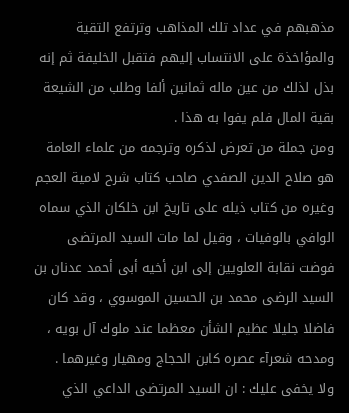مذهبهم في عداد تلك المذاهب وترتفع التقية والمؤاخذة على الانتساب إليهم فتقبل الخليفة ثم إنه بذل لذلك من عين ماله ثمانين ألفا وطلب من الشيعة بقية المال فلم يفوا به هذا .
ومن جملة من تعرض لذكره وترجمه من علماء العامة هو صلاح الدين الصفدي صاحب كتاب شرح لامية العجم وغيره من كتاب ذيله على تاريخ ابن خلكان الذي سماه الوافي بالوفيات ، وقيل لما مات السيد المرتضى فوضت نقابة العلويين إلى ابن أخيه أبى أحمد عدنان بن السيد الرضى محمد بن الحسين الموسوي ، وقد كان فاضلا جليلا عظيم الشأن معظما عند ملوك آل بويه ، ومدحه شعرآء عصره كابن الحجاج ومهيار وغيرهما .
ولا يخفى عليك : ان السيد المرتضى الداعي الذي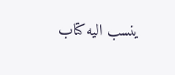ينسب اليه كتاب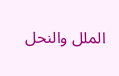الملل والنحل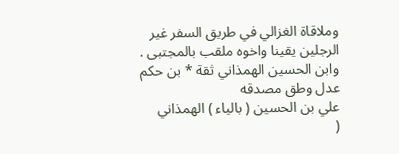وملاقاة الغزالي في طريق السفر غير الرجلين يقينا واخوه ملقب بالمجتبى .
وابن الحسين الهمذاني ثقة * بن حكم عدل وطق مصدقه
علي بن الحسين ( بالياء ) الهمذاني
(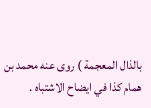بالذال المعجمة ) روى عنه محمد بن همام كذا في ايضاح الاشتباه .